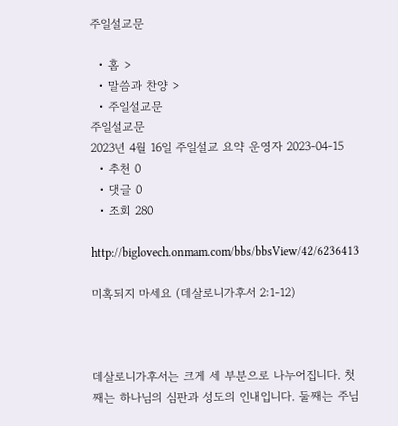주일설교문

  • 홈 >
  • 말씀과 찬양 >
  • 주일설교문
주일설교문
2023년 4월 16일 주일설교 요약 운영자 2023-04-15
  • 추천 0
  • 댓글 0
  • 조회 280

http://biglovech.onmam.com/bbs/bbsView/42/6236413

미혹되지 마세요 (데살로니가후서 2:1-12)



데살로니가후서는 크게 세 부분으로 나누어집니다. 첫째는 하나님의 심판과 성도의 인내입니다. 둘째는 주님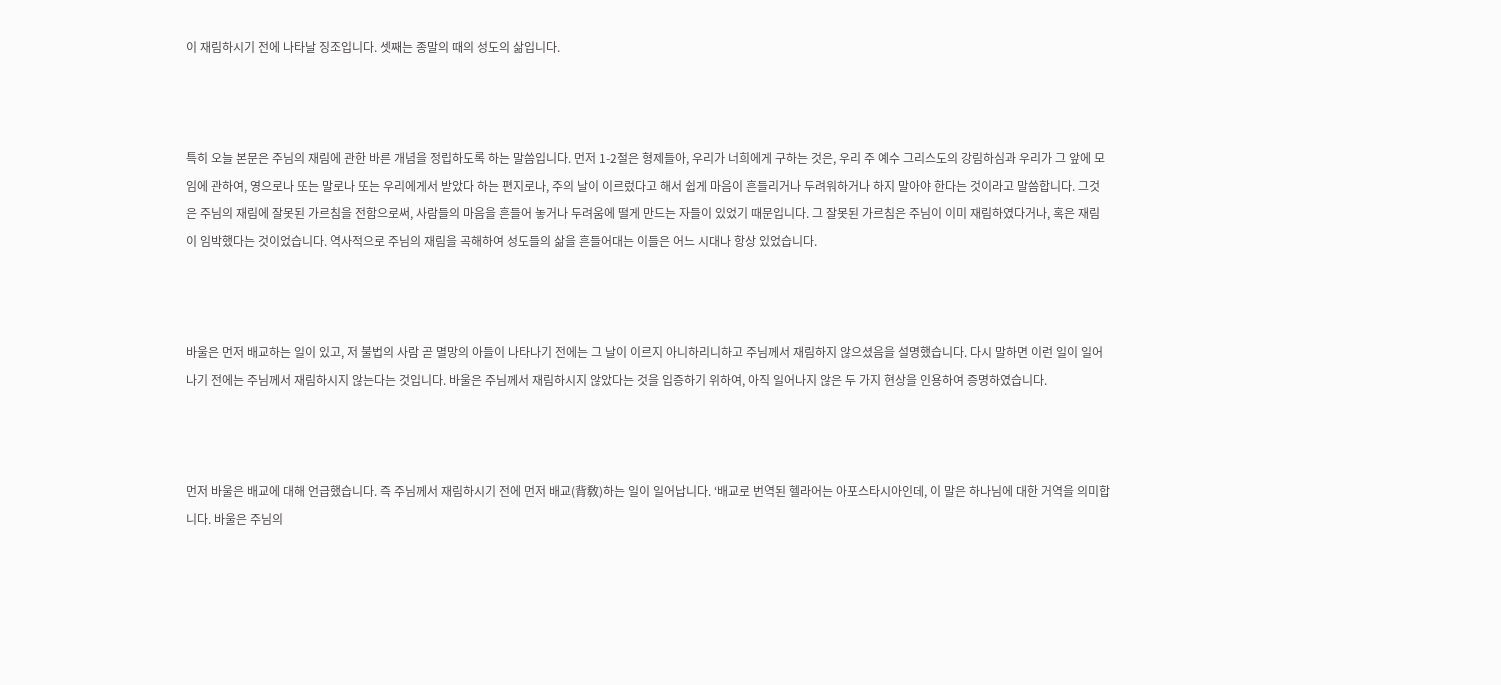이 재림하시기 전에 나타날 징조입니다. 셋째는 종말의 때의 성도의 삶입니다.



특히 오늘 본문은 주님의 재림에 관한 바른 개념을 정립하도록 하는 말씀입니다. 먼저 1-2절은 형제들아, 우리가 너희에게 구하는 것은, 우리 주 예수 그리스도의 강림하심과 우리가 그 앞에 모임에 관하여, 영으로나 또는 말로나 또는 우리에게서 받았다 하는 편지로나, 주의 날이 이르렀다고 해서 쉽게 마음이 흔들리거나 두려워하거나 하지 말아야 한다는 것이라고 말씀합니다. 그것은 주님의 재림에 잘못된 가르침을 전함으로써, 사람들의 마음을 흔들어 놓거나 두려움에 떨게 만드는 자들이 있었기 때문입니다. 그 잘못된 가르침은 주님이 이미 재림하였다거나, 혹은 재림이 임박했다는 것이었습니다. 역사적으로 주님의 재림을 곡해하여 성도들의 삶을 흔들어대는 이들은 어느 시대나 항상 있었습니다.



바울은 먼저 배교하는 일이 있고, 저 불법의 사람 곧 멸망의 아들이 나타나기 전에는 그 날이 이르지 아니하리니하고 주님께서 재림하지 않으셨음을 설명했습니다. 다시 말하면 이런 일이 일어나기 전에는 주님께서 재림하시지 않는다는 것입니다. 바울은 주님께서 재림하시지 않았다는 것을 입증하기 위하여, 아직 일어나지 않은 두 가지 현상을 인용하여 증명하였습니다.



먼저 바울은 배교에 대해 언급했습니다. 즉 주님께서 재림하시기 전에 먼저 배교(背敎)하는 일이 일어납니다. ‘배교로 번역된 헬라어는 아포스타시아인데, 이 말은 하나님에 대한 거역을 의미합니다. 바울은 주님의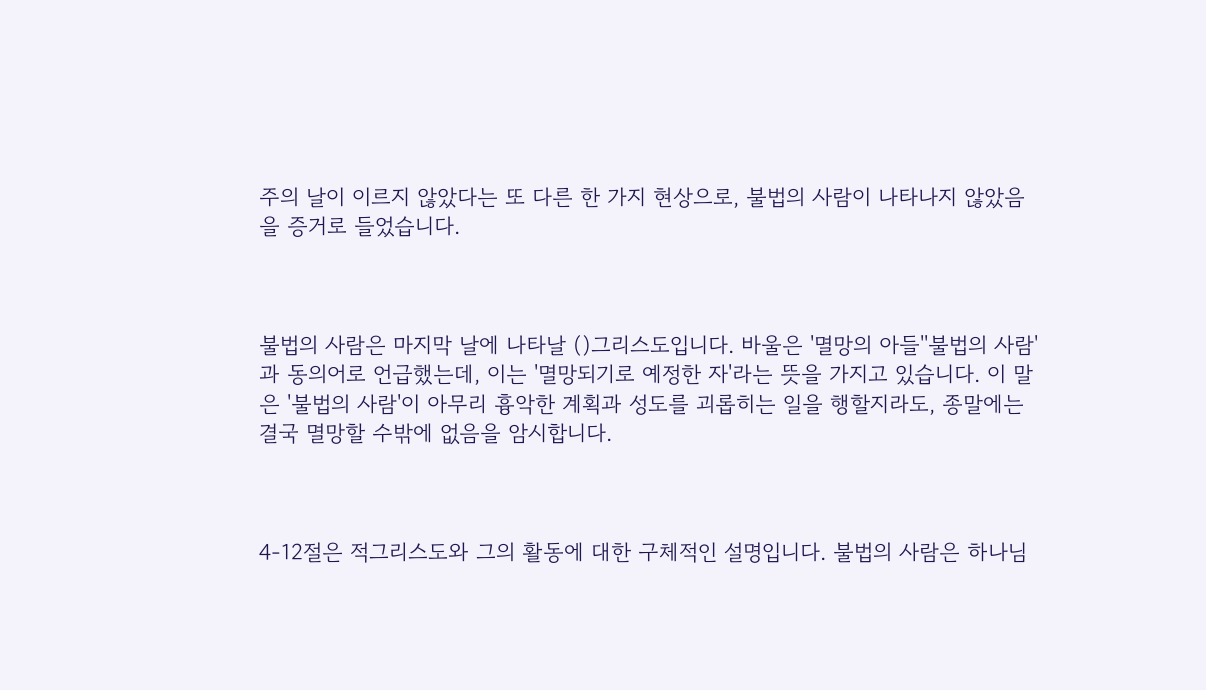주의 날이 이르지 않았다는 또 다른 한 가지 현상으로, 불법의 사람이 나타나지 않았음을 증거로 들었습니다.



불법의 사람은 마지막 날에 나타날 ()그리스도입니다. 바울은 '멸망의 아들''불법의 사람'과 동의어로 언급했는데, 이는 '멸망되기로 예정한 자'라는 뜻을 가지고 있습니다. 이 말은 '불법의 사람'이 아무리 흉악한 계획과 성도를 괴롭히는 일을 행할지라도, 종말에는 결국 멸망할 수밖에 없음을 암시합니다.



4-12절은 적그리스도와 그의 활동에 대한 구체적인 설명입니다. 불법의 사람은 하나님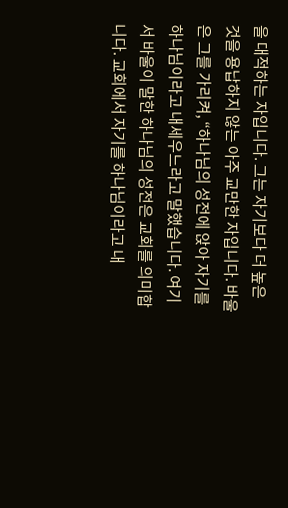을 대적하는 자입니다. 그는 자기보다 더 높은 것을 용납하지 않는 아주 교만한 자입니다. 바울은 그를 가리켜, “하나님의 성전에 앉아 자기를 하나님이라고 내세우느라고 말했습니다. 여기서 바울이 말한 하나님의 성전은 교회를 의미합니다. 교회에서 자기를 하나님이라고 내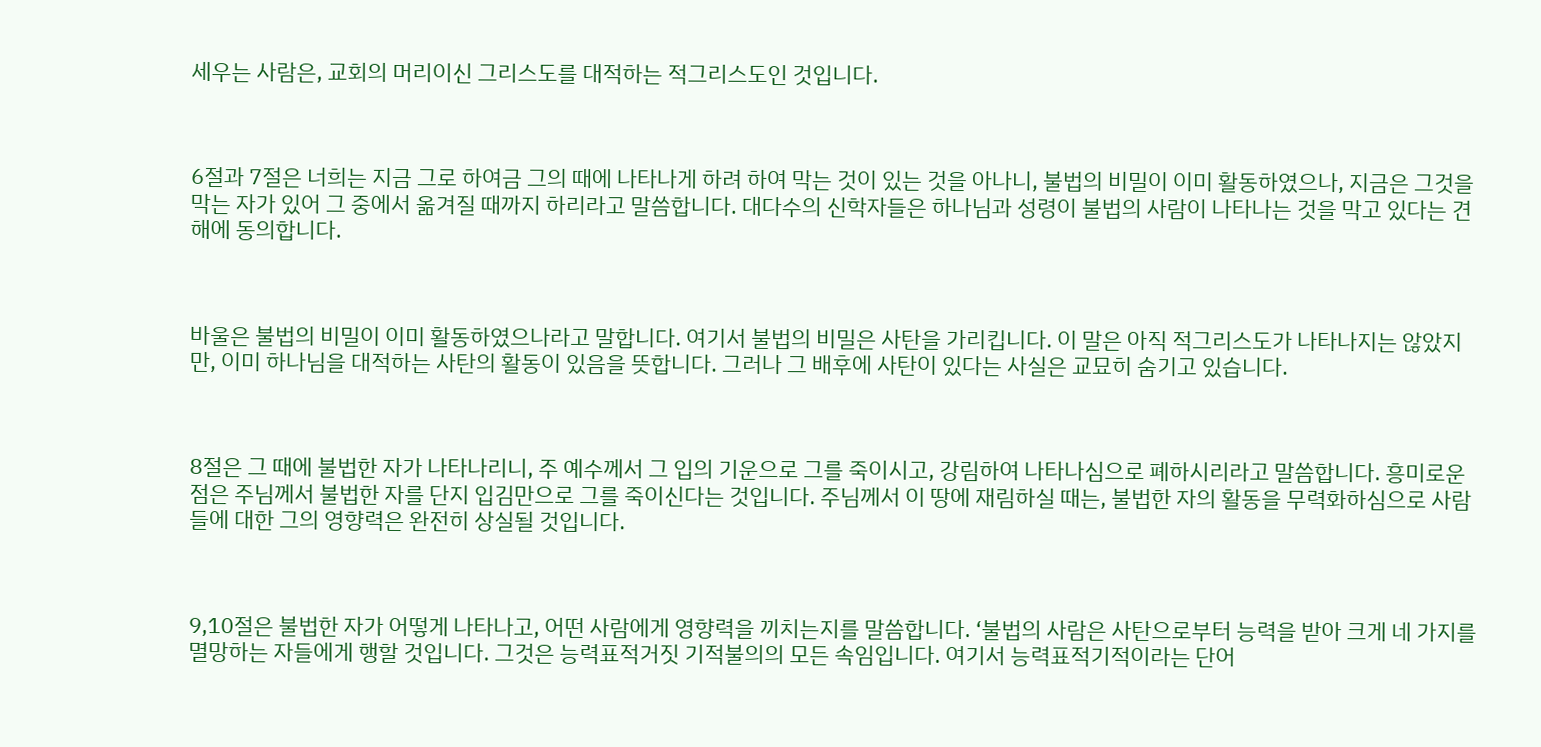세우는 사람은, 교회의 머리이신 그리스도를 대적하는 적그리스도인 것입니다.



6절과 7절은 너희는 지금 그로 하여금 그의 때에 나타나게 하려 하여 막는 것이 있는 것을 아나니, 불법의 비밀이 이미 활동하였으나, 지금은 그것을 막는 자가 있어 그 중에서 옮겨질 때까지 하리라고 말씀합니다. 대다수의 신학자들은 하나님과 성령이 불법의 사람이 나타나는 것을 막고 있다는 견해에 동의합니다.



바울은 불법의 비밀이 이미 활동하였으나라고 말합니다. 여기서 불법의 비밀은 사탄을 가리킵니다. 이 말은 아직 적그리스도가 나타나지는 않았지만, 이미 하나님을 대적하는 사탄의 활동이 있음을 뜻합니다. 그러나 그 배후에 사탄이 있다는 사실은 교묘히 숨기고 있습니다.



8절은 그 때에 불법한 자가 나타나리니, 주 예수께서 그 입의 기운으로 그를 죽이시고, 강림하여 나타나심으로 폐하시리라고 말씀합니다. 흥미로운 점은 주님께서 불법한 자를 단지 입김만으로 그를 죽이신다는 것입니다. 주님께서 이 땅에 재림하실 때는, 불법한 자의 활동을 무력화하심으로 사람들에 대한 그의 영향력은 완전히 상실될 것입니다.



9,10절은 불법한 자가 어떻게 나타나고, 어떤 사람에게 영향력을 끼치는지를 말씀합니다. ‘불법의 사람은 사탄으로부터 능력을 받아 크게 네 가지를 멸망하는 자들에게 행할 것입니다. 그것은 능력표적거짓 기적불의의 모든 속임입니다. 여기서 능력표적기적이라는 단어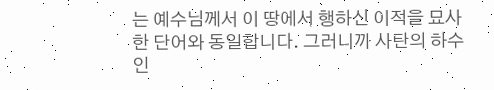는 예수님께서 이 땅에서 행하신 이적을 묘사한 단어와 동일합니다. 그러니까 사탄의 하수인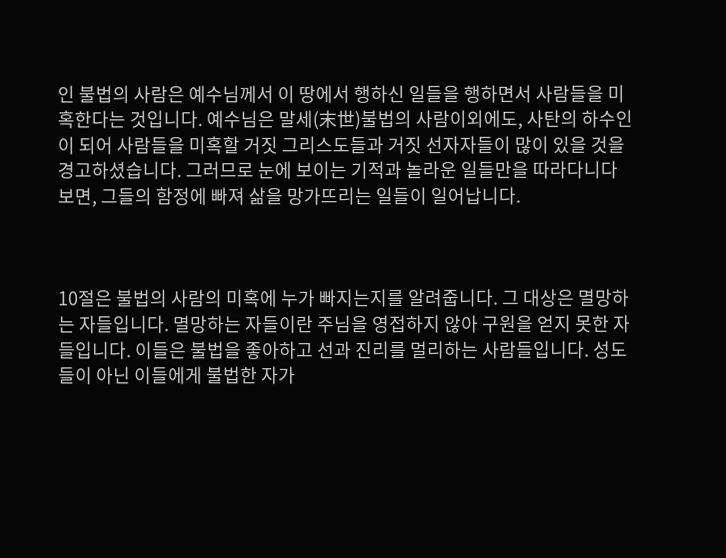인 불법의 사람은 예수님께서 이 땅에서 행하신 일들을 행하면서 사람들을 미혹한다는 것입니다. 예수님은 말세(末世)불법의 사람이외에도, 사탄의 하수인이 되어 사람들을 미혹할 거짓 그리스도들과 거짓 선자자들이 많이 있을 것을 경고하셨습니다. 그러므로 눈에 보이는 기적과 놀라운 일들만을 따라다니다 보면, 그들의 함정에 빠져 삶을 망가뜨리는 일들이 일어납니다.



10절은 불법의 사람의 미혹에 누가 빠지는지를 알려줍니다. 그 대상은 멸망하는 자들입니다. 멸망하는 자들이란 주님을 영접하지 않아 구원을 얻지 못한 자들입니다. 이들은 불법을 좋아하고 선과 진리를 멀리하는 사람들입니다. 성도들이 아닌 이들에게 불법한 자가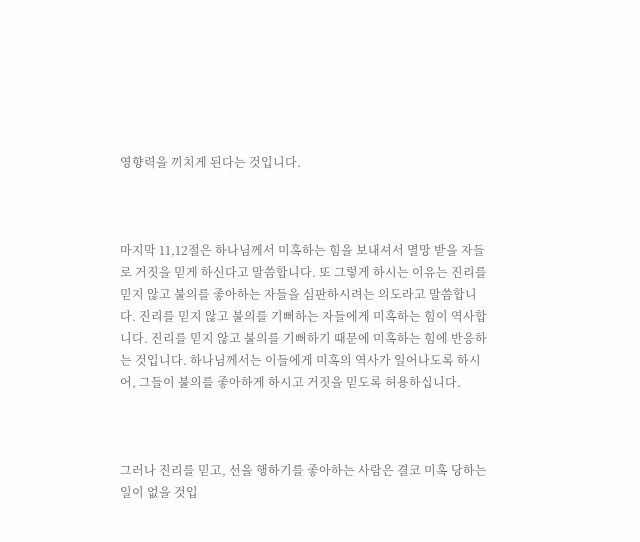영향력을 끼치게 된다는 것입니다.



마지막 11,12절은 하나님께서 미혹하는 힘을 보내셔서 멸망 받을 자들로 거짓을 믿게 하신다고 말씀합니다. 또 그렇게 하시는 이유는 진리를 믿지 않고 불의를 좋아하는 자들을 심판하시려는 의도라고 말씀합니다. 진리를 믿지 않고 불의를 기뻐하는 자들에게 미혹하는 힘이 역사합니다. 진리를 믿지 않고 불의를 기뻐하기 때문에 미혹하는 힘에 반응하는 것입니다. 하나님께서는 이들에게 미혹의 역사가 일어나도록 하시어, 그들이 불의를 좋아하게 하시고 거짓을 믿도록 허용하십니다.



그러나 진리를 믿고, 선을 행하기를 좋아하는 사람은 결코 미혹 당하는 일이 없을 것입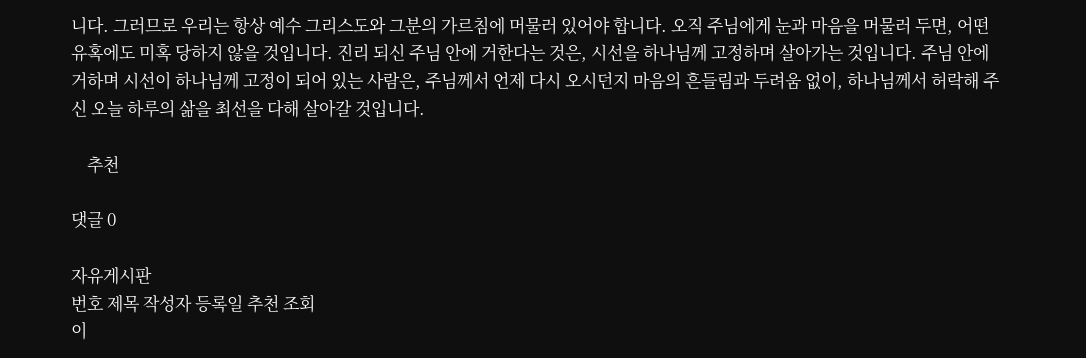니다. 그러므로 우리는 항상 예수 그리스도와 그분의 가르침에 머물러 있어야 합니다. 오직 주님에게 눈과 마음을 머물러 두면, 어떤 유혹에도 미혹 당하지 않을 것입니다. 진리 되신 주님 안에 거한다는 것은, 시선을 하나님께 고정하며 살아가는 것입니다. 주님 안에 거하며 시선이 하나님께 고정이 되어 있는 사람은, 주님께서 언제 다시 오시던지 마음의 흔들림과 두려움 없이, 하나님께서 허락해 주신 오늘 하루의 삶을 최선을 다해 살아갈 것입니다.

    추천

댓글 0

자유게시판
번호 제목 작성자 등록일 추천 조회
이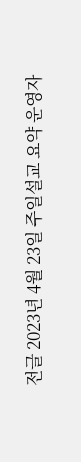전글 2023년 4월 23일 주일설교 요약 운영자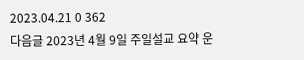2023.04.21 0 362
다음글 2023년 4월 9일 주일설교 요약 운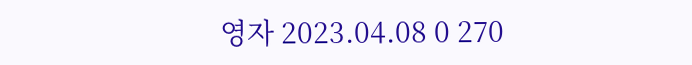영자 2023.04.08 0 270